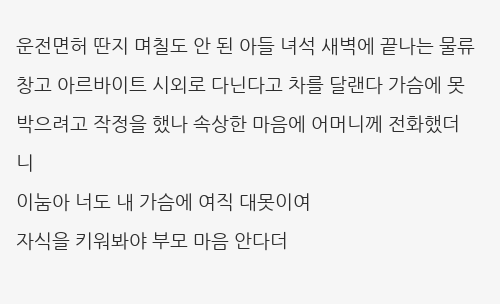운전면허 딴지 며칠도 안 된 아들 녀석 새벽에 끝나는 물류창고 아르바이트 시외로 다닌다고 차를 달랜다 가슴에 못 박으려고 작정을 했나 속상한 마음에 어머니께 전화했더니
이눔아 너도 내 가슴에 여직 대못이여
자식을 키워봐야 부모 마음 안다더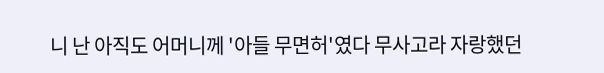니 난 아직도 어머니께 '아들 무면허'였다 무사고라 자랑했던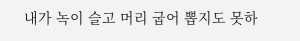내가 녹이 슬고 머리 굽어 뽑지도 못하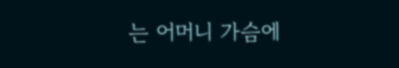는 어머니 가슴에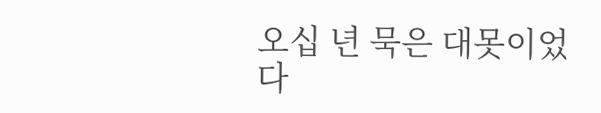오십 년 묵은 대못이었다